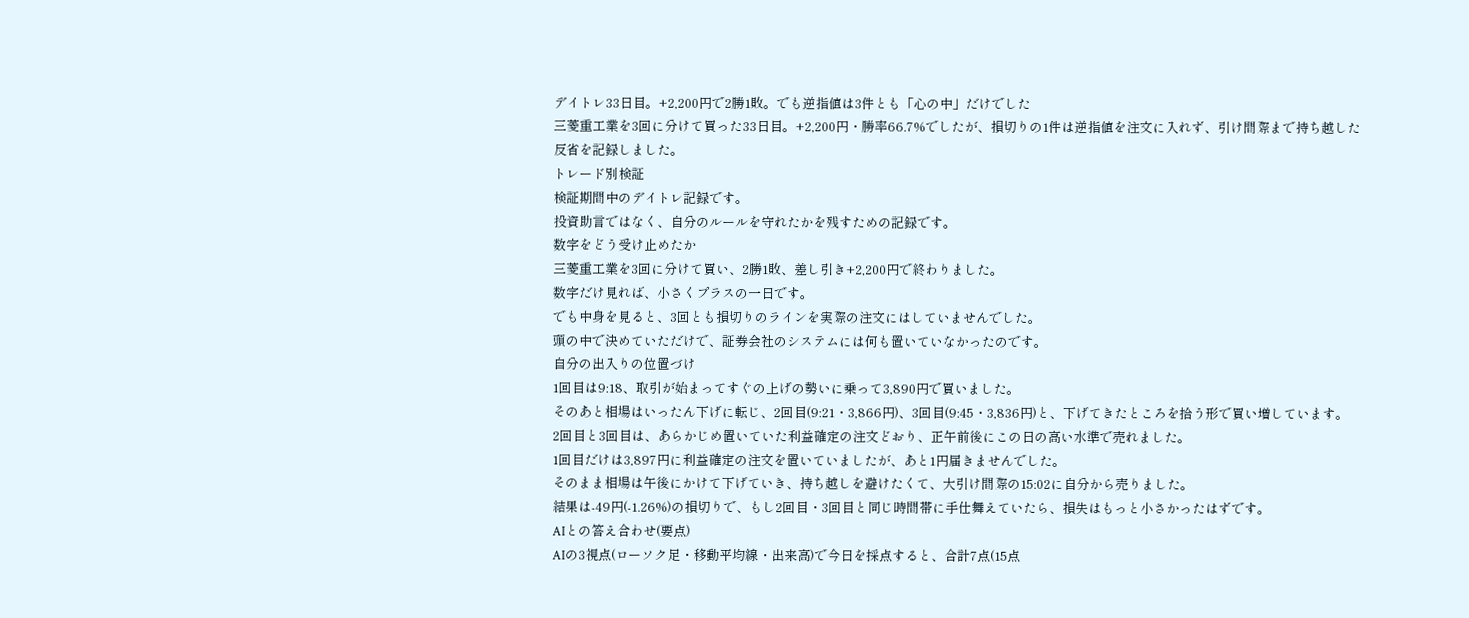デイトレ33日目。+2,200円で2勝1敗。でも逆指値は3件とも「心の中」だけでした
三菱重工業を3回に分けて買った33日目。+2,200円・勝率66.7%でしたが、損切りの1件は逆指値を注文に入れず、引け間際まで持ち越した反省を記録しました。
トレード別検証
検証期間中のデイトレ記録です。
投資助言ではなく、自分のルールを守れたかを残すための記録です。
数字をどう受け止めたか
三菱重工業を3回に分けて買い、2勝1敗、差し引き+2,200円で終わりました。
数字だけ見れば、小さくプラスの一日です。
でも中身を見ると、3回とも損切りのラインを実際の注文にはしていませんでした。
頭の中で決めていただけで、証券会社のシステムには何も置いていなかったのです。
自分の出入りの位置づけ
1回目は9:18、取引が始まってすぐの上げの勢いに乗って3,890円で買いました。
そのあと相場はいったん下げに転じ、2回目(9:21・3,866円)、3回目(9:45・3,836円)と、下げてきたところを拾う形で買い増しています。
2回目と3回目は、あらかじめ置いていた利益確定の注文どおり、正午前後にこの日の高い水準で売れました。
1回目だけは3,897円に利益確定の注文を置いていましたが、あと1円届きませんでした。
そのまま相場は午後にかけて下げていき、持ち越しを避けたくて、大引け間際の15:02に自分から売りました。
結果は-49円(-1.26%)の損切りで、もし2回目・3回目と同じ時間帯に手仕舞えていたら、損失はもっと小さかったはずです。
AIとの答え合わせ(要点)
AIの3視点(ローソク足・移動平均線・出来高)で今日を採点すると、合計7点(15点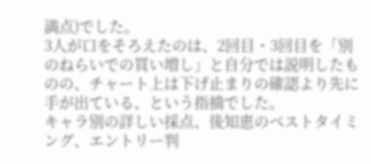満点)でした。
3人が口をそろえたのは、2回目・3回目を「別のねらいでの買い増し」と自分では説明したものの、チャート上は下げ止まりの確認より先に手が出ている、という指摘でした。
キャラ別の詳しい採点、後知恵のベストタイミング、エントリー判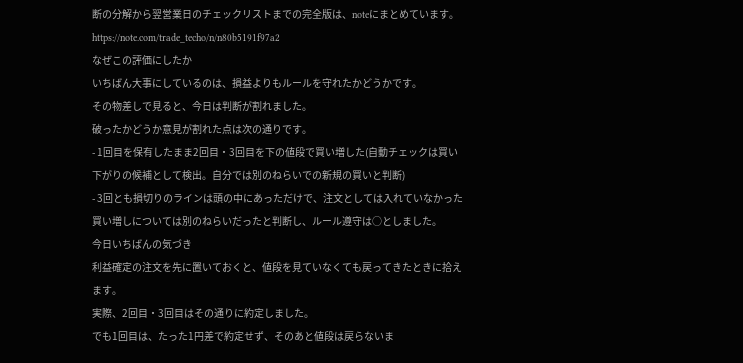断の分解から翌営業日のチェックリストまでの完全版は、noteにまとめています。
https://note.com/trade_techo/n/n80b5191f97a2
なぜこの評価にしたか
いちばん大事にしているのは、損益よりもルールを守れたかどうかです。
その物差しで見ると、今日は判断が割れました。
破ったかどうか意見が割れた点は次の通りです。
- 1回目を保有したまま2回目・3回目を下の値段で買い増した(自動チェックは買い下がりの候補として検出。自分では別のねらいでの新規の買いと判断)
- 3回とも損切りのラインは頭の中にあっただけで、注文としては入れていなかった
買い増しについては別のねらいだったと判断し、ルール遵守は○としました。
今日いちばんの気づき
利益確定の注文を先に置いておくと、値段を見ていなくても戻ってきたときに拾えます。
実際、2回目・3回目はその通りに約定しました。
でも1回目は、たった1円差で約定せず、そのあと値段は戻らないま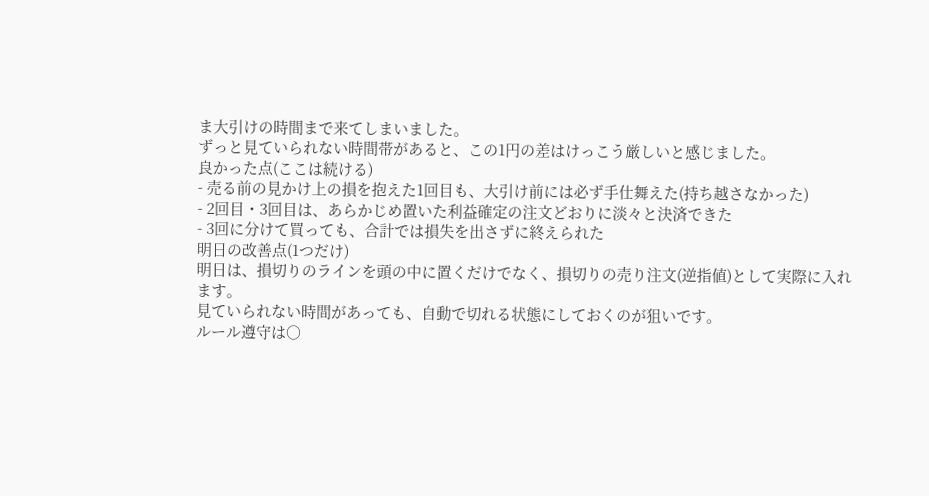ま大引けの時間まで来てしまいました。
ずっと見ていられない時間帯があると、この1円の差はけっこう厳しいと感じました。
良かった点(ここは続ける)
- 売る前の見かけ上の損を抱えた1回目も、大引け前には必ず手仕舞えた(持ち越さなかった)
- 2回目・3回目は、あらかじめ置いた利益確定の注文どおりに淡々と決済できた
- 3回に分けて買っても、合計では損失を出さずに終えられた
明日の改善点(1つだけ)
明日は、損切りのラインを頭の中に置くだけでなく、損切りの売り注文(逆指値)として実際に入れます。
見ていられない時間があっても、自動で切れる状態にしておくのが狙いです。
ルール遵守は○